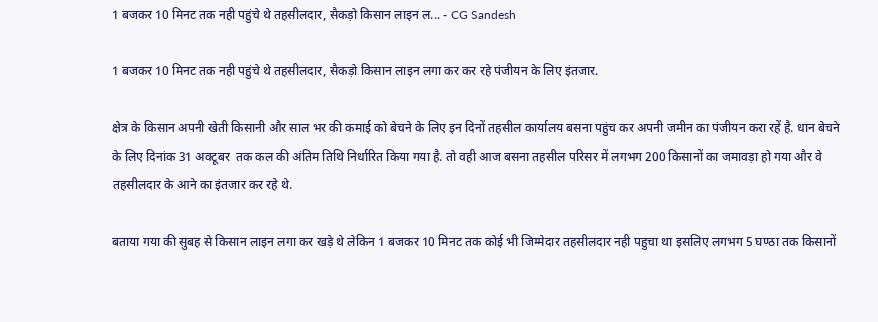1 बजकर 10 मिनट तक नही पहुंचे थे तहसीलदार, सैकड़ो किसान लाइन ल... - CG Sandesh

1 बजकर 10 मिनट तक नही पहुंचे थे तहसीलदार, सैकड़ो किसान लाइन लगा कर कर रहे पंजीयन के लिए इंतजार.

क्षेत्र के किसान अपनी खेती किसानी और साल भर की कमाई को बेचने के लिए इन दिनों तहसील कार्यालय बसना पहुंच कर अपनी जमीन का पंजीयन करा रहें है. धान बेचने के लिए दिनांक 31 अक्टूबर  तक कल की अंतिम तिथि निर्धारित किया गया है. तो वही आज बसना तहसील परिसर में लगभग 200 किसानों का जमावड़ा हो गया और वे तहसीलदार के आने का इंतजार कर रहे थे.

बताया गया की सुबह से किसान लाइन लगा कर खड़े थे लेकिन 1 बजकर 10 मिनट तक कोई भी जिम्मेदार तहसीलदार नही पहुचा था इसलिए लगभग 5 घण्ठा तक किसानों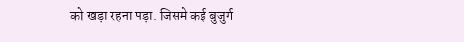को खड़ा रहना पड़ा. जिसमे कई बुजुर्ग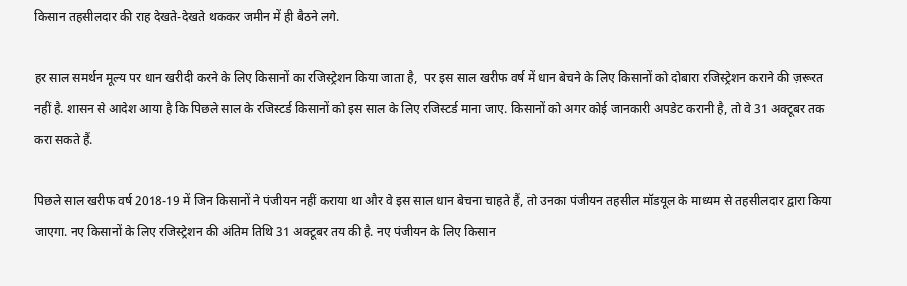किसान तहसीलदार की राह देखते-देखते थककर जमीन में ही बैठने लगे.

हर साल समर्थन मूल्य पर धान खरीदी करने के लिए किसानों का रजिस्ट्रेशन किया जाता है,  पर इस साल खरीफ वर्ष में धान बेचने के लिए किसानों को दोबारा रजिस्ट्रेशन कराने की ज़रूरत नहीं है. शासन से आदेश आया है कि पिछले साल के रजिस्टर्ड किसानों को इस साल के लिए रजिस्टर्ड माना जाए. किसानों को अगर कोई जानकारी अपडेट करानी है, तो वे 31 अक्टूबर तक करा सकते हैं.

पिछले साल खरीफ वर्ष 2018-19 में जिन किसानों ने पंजीयन नहीं कराया था और वे इस साल धान बेचना चाहते हैं, तो उनका पंजीयन तहसील मॉडयूल के माध्यम से तहसीलदार द्वारा किया जाएगा. नए किसानों के लिए रजिस्ट्रेशन की अंतिम तिथि 31 अक्टूबर तय की है. नए पंजीयन के लिए किसान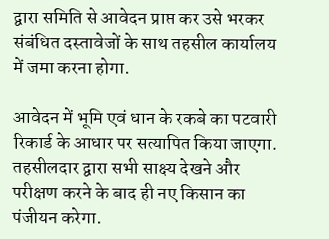द्वारा समिति से आवेदन प्राप्त कर उसे भरकर संबंधित दस्तावेजों के साथ तहसील कार्यालय में जमा करना होगा.

आवेदन में भूमि एवं धान के रकबे का पटवारी रिकार्ड के आधार पर सत्यापित किया जाएगा. तहसीलदार द्वारा सभी साक्ष्य देखने और परीक्षण करने के बाद ही नए किसान का पंजीयन करेगा.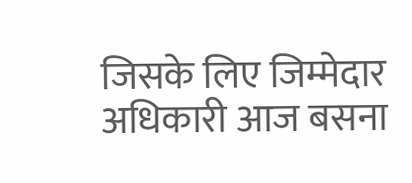जिसके लिए जिम्मेदार अधिकारी आज बसना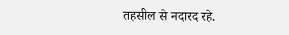तहसील से नदारद रहे.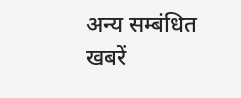अन्य सम्बंधित खबरें